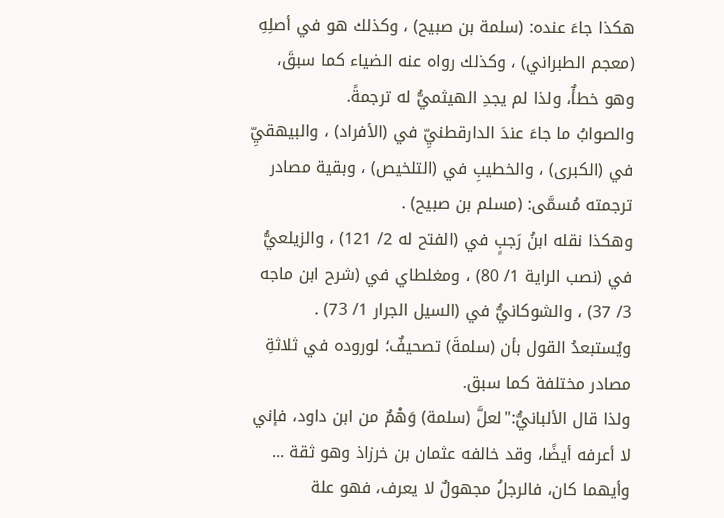هكذا جاءَ عنده: (سلمة بن صبيح) ، وكذلك هو في أصلِهِ (معجم الطبراني) ، وكذلك رواه عنه الضياء كما سبقَ، وهو خطأٌ، ولذا لم يجدِ الهيثميُّ له ترجمةً.
والصوابُ ما جاءَ عندَ الدارقطنيِّ في (الأفراد) ، والبيهقيِّ في (الكبرى) ، والخطيبِ في (التلخيص) ، وبقية مصادر ترجمته مُسمَّى: (مسلم بن صبيح) .
وهكذا نقله ابنُ رَجبٍ في (الفتح له 2/ 121) ، والزيلعيُّ في (نصب الراية 1/ 80) ، ومغلطاي في (شرح ابن ماجه 3/ 37) ، والشوكانيُّ في (السيل الجرار 1/ 73) .
ويُستبعدُ القول بأن (سلمةَ) تصحيفٌ؛ لوروده في ثلاثةِ مصادر مختلفة كما سبق.
ولذا قال الألبانيُّ:"لعلَّ (سلمة) وَهْمٌ من ابن داود، فإني لا أعرفه أيضًا، وقد خالفه عثمان بن خرزاذ وهو ثقة ... وأيهما كان، فالرجلُ مجهولٌ لا يعرف، فهو علة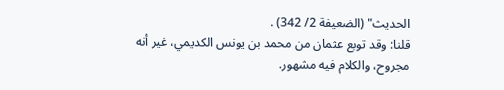الحديث" (الضعيفة 2/ 342) .
قلنا: وقد توبع عثمان من محمد بن يونس الكديمي، غير أنه مجروح، والكلام فيه مشهور.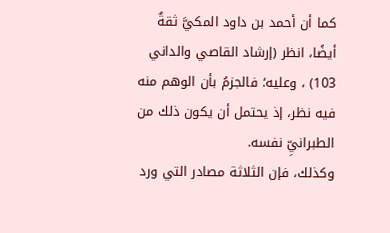كما أن أحمد بن داود المكيَّ ثقةٌ أيضًا، انظر (إرشاد القاصي والداني 103) ، وعليه؛ فالجزمُ بأن الوهم منه فيه نظر، إذ يحتمل أن يكون ذلك من الطبرانيِّ نفسه.
وكذلك، فإن الثلاثة مصادر التي ورد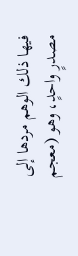فيها ذلك الوهم مردها إلى مصدرٍ واحدٍ، وهو (معجم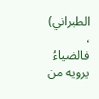الطبراني) ، فالضياءُ يرويه من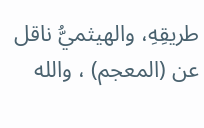طريقِهِ، والهيثميُّ ناقل عن (المعجم) ، والله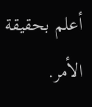أعلم بحقيقة الأمر.